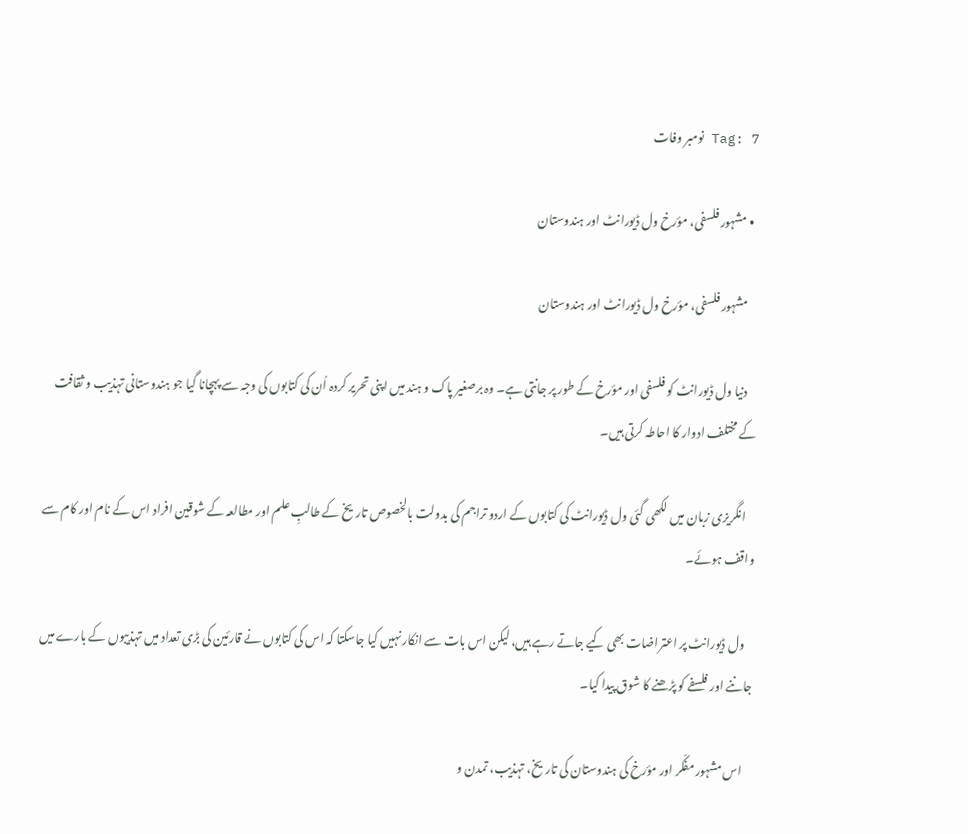Tag: 7 نومبر وفات

  • مشہور فلسفی، مؤرخ ول ڈیورانٹ اور ہندوستان

    مشہور فلسفی، مؤرخ ول ڈیورانٹ اور ہندوستان

    دنیا ول ڈیورانٹ کو فلسفی اور مؤرخ کے طور پر جانتی ہے۔ وہ برصغیر پاک و ہند میں اپنی تحریر کردہ اُن کی کتابوں کی وجہ سے پہچانا گیا جو ہندوستانی تہذیب و ثقافت کے مختلف ادوار کا احاطہ کرتی ہیں۔

    انگریزی زبان میں لکھی گئی ول ڈیورانٹ کی کتابوں‌ کے اردو تراجم کی بدولت بالخصوص تاریخ کے طالبِ علم اور مطالعہ کے شوقین افراد اس کے نام اور کام سے واقف ہوئے۔

    ول ڈیورانٹ پر اعتراضات بھی کیے جاتے رہے ہیں، لیکن اس بات سے انکار نہیں‌ کیا جاسکتا کہ اس کی کتابوں نے قارئین کی بڑی تعداد میں تہذیبوں کے بارے میں جاننے اور فلسفے کو پڑھنے کا شوق پیدا کیا۔

    اس مشہور مفکّر اور مؤرخ کی ہندوستان کی تاریخ، تہذیب، تمدن و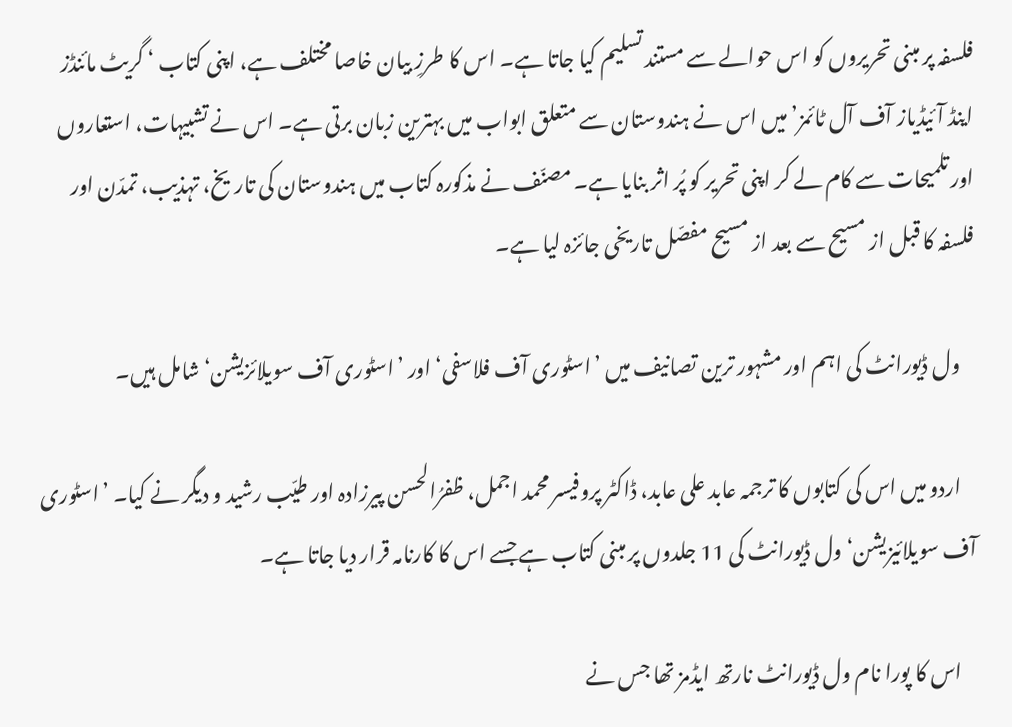فلسفہ پر مبنی تحریروں کو اس حوالے سے مستند تسلیم کیا جاتا ہے۔ اس کا طرزِ بیان خاصا مختلف ہے، اپنی کتاب ‘ گریٹ مائنڈز اینڈ آئیڈیاز آف آل ٹائمز’ میں اس نے ہندوستان سے متعلق ابواب میں بہترین زبان برتی ہے۔ اس نے تشبیہات، استعاروں اور تلمیحات سے کام لے کر اپنی تحریر کو پُر اثر بنایا ہے۔ مصنّف نے مذکورہ کتاب میں ہندوستان کی تاریخ، تہذیب، تمدّن اور فلسفہ کا قبل از مسیح سے بعد از مسیح مفصّل تاریخی جائزہ لیا ہے۔

    ول ڈیورانٹ کی اہم اور مشہور ترین تصانیف میں ’اسٹوری آف فلاسفی‘ اور ’اسٹوری آف سویلائزیشن‘ شامل ہیں۔

    اردو میں اس کی کتابوں کا ترجمہ عابد علی عابد، ڈاکٹر پروفیسر محمد اجمل، ظفرُالحسن پیرزادہ اور طیّب رشید و دیگر نے کیا۔ ’اسٹوری آف سویلائیزیشن‘ ول ڈیورانٹ کی 11 جلدوں‌ پر مبنی کتاب ہے جسے اس کا کارنامہ قرار دیا جاتا ہے۔

    اس کا پورا نام ول ڈیورانٹ نارتھ ایڈمز تھا جس نے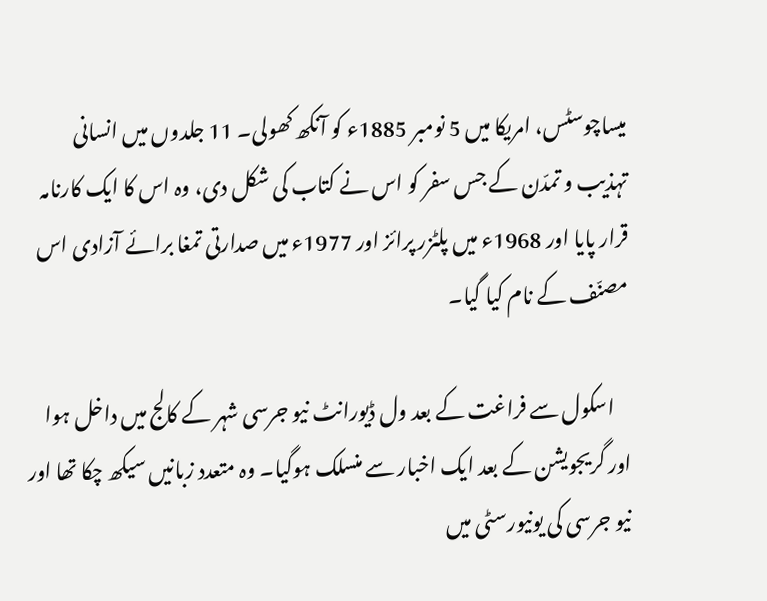میساچوسٹس، امریکا میں 5 نومبر 1885ء کو آنکھ کھولی۔ 11 جلدوں میں انسانی تہذیب و تمدّن کے جس سفر کو اس نے کتاب کی شکل دی، وہ اس کا ایک کارنامہ قرار پایا اور 1968ء میں پلٹزر پرائز اور 1977ء میں صدارتی تمغا برائے آزادی اس مصنّف کے نام کیا گیا۔

    اسکول سے فراغت کے بعد ول ڈیورانٹ نیو جرسی شہر کے کالج میں‌ داخل ہوا اور گریجویشن کے بعد ایک اخبار سے منسلک ہوگیا۔ وہ متعدد زبانیں‌ سیکھ چکا تھا اور نیو جرسی کی یونیورسٹی میں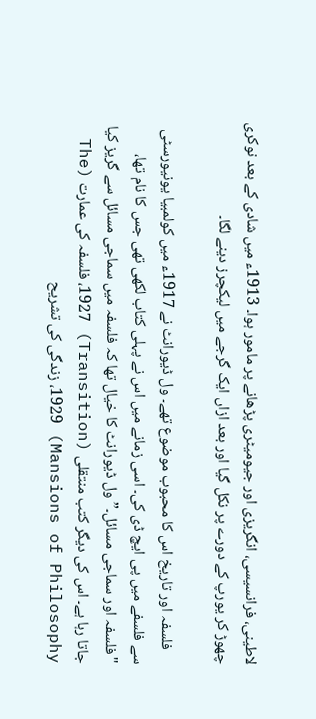لاطینی، فرانسیسی، انگریزی اور جیومیٹری پڑھانے پر مامور ہوا۔ 1913ء میں شادی کے بعد نوکری چھوڑ کر یورپ کے دورے پر نکل گيا اور بعد ازاں ایک گرجے میں لیکچرز دینے لگا۔

    فلسفہ اور تاریخ اس کا محبوب موضوع تھے۔ ول ڈیورانٹ نے 1917ء میں کولمبیا یونیورسٹی سے فلسفے میں پی ایچ ڈی کی۔ اسی زمانے میں اس نے پہلی کتاب لکھی تھی جس کا نام تھا، "فلسفہ اور سماجی مسائل۔” ول ڈیورانٹ کا خیال تھا کہ فلسفہ میں سماجی مسائل سے گریز کیا جاتا رہا ہے۔ اس کی دیگر کتب منتقلی (Transition) 1927، فلسفہ کی عمارت (The Mansions of Philosophy) 1929، زندگی کی تشریح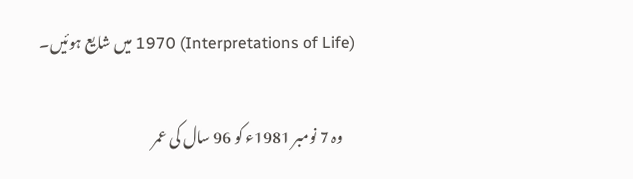(Interpretations of Life) 1970 میں شایع ہوئیں۔

    وہ 7 نومبر 1981ء کو 96 سال کی عمر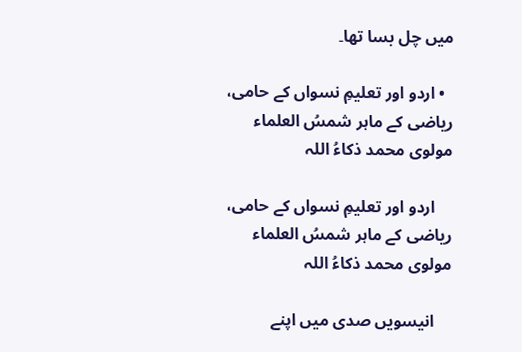میں چل بسا تھا۔

  • اردو اور تعلیمِ نسواں کے حامی، ریاضی کے ماہر شمسُ العلماء مولوی محمد ذکاءُ اللہ

    اردو اور تعلیمِ نسواں کے حامی، ریاضی کے ماہر شمسُ العلماء مولوی محمد ذکاءُ اللہ

    انیسویں صدی میں اپنے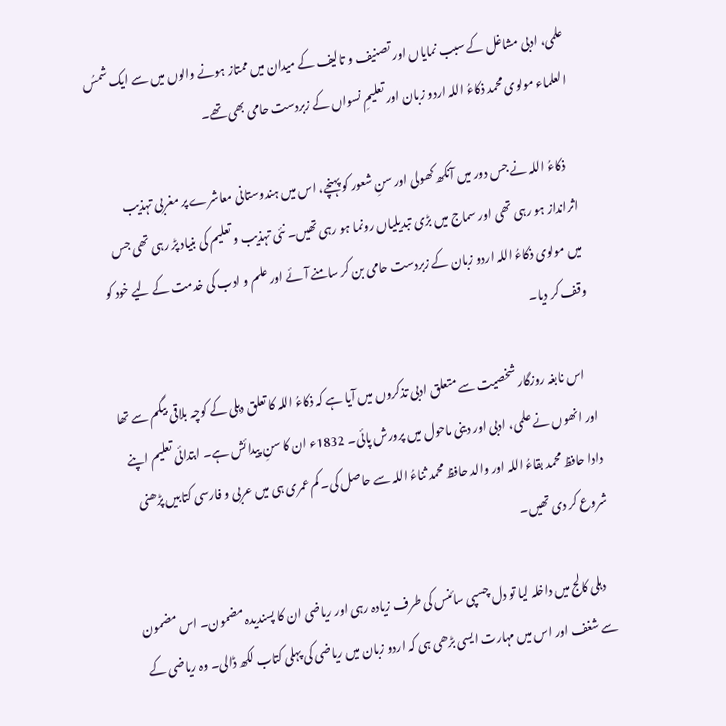علمی، ادبی مشاغل کے سبب نمایاں‌ اور تصنیف و تالیف کے میدان میں ممتاز ہونے والوں میں سے ایک شمسُ العلماء مولوی محمد ذکاءُ اللہ اردو زبان اور تعلیمِ نسواں کے زبردست حامی بھی تھے۔

    ذکاءُ اللہ نے جس دور میں آنکھ کھولی اور سنِ شعور کو پہنچے، اس میں ہندوستانی معاشرے پر مغربی تہذیب اثرانداز ہو رہی تھی اور سماج میں بڑی تبدیلیاں رونما ہو رہی تھیں۔ نئی تہذیب و تعلیم کی بنیاد پڑ رہی تھی جس میں مولوی ذکاءُ اللہ اردو زبان کے زبردست حامی بن کر سامنے آئے اور علم و ادب کی خدمت کے لیے خود کو وقف کر دیا۔

    اس نابغہ روزگار شخصیت سے متعلق ادبی تذکروں میں آیا ہے کہ ذکاءُ اللہ کا تعلق دہلی کے کوچہ بلاقی بیگم سے تھا اور انھوں نے علمی، ادبی اور دینی ماحول میں‌ پرورش پائی۔ 1832ء ان کا سنِ پیدائش ہے۔ ابتدائی تعلیم اپنے دادا حافظ محمد بقاءُ اللہ اور والد حافظ محمد ثناءُ اللہ سے حاصل کی۔ کم عمری ہی میں عربی و فارسی کتابیں پڑھنی شروع کر دی تھیں۔

    دہلی کالج میں داخلہ لیا تو دل چسپی سائنس کی طرف زیادہ رہی اور ریاضی ان کا پسندیدہ مضمون۔ اس مضمون سے شغف اور اس میں مہارت ایسی بڑھی ہی کہ اردو زبان میں ریاضی کی پہلی کتاب لکھ ڈالی۔ وہ ریاضی کے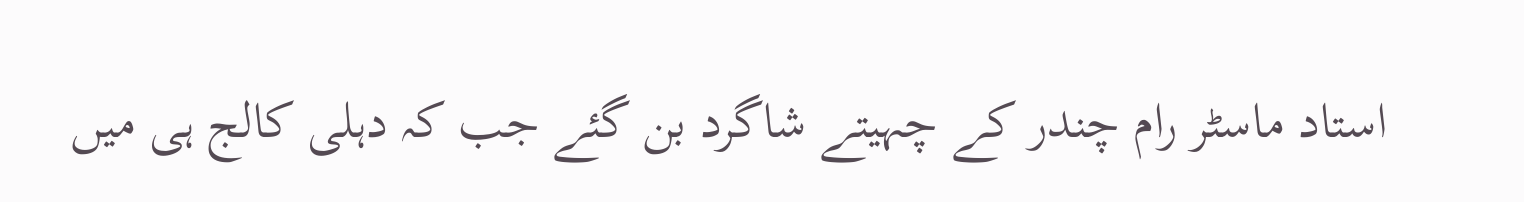استاد ماسٹر رام چندر کے چہیتے شاگرد بن گئے جب کہ دہلی کالج ہی میں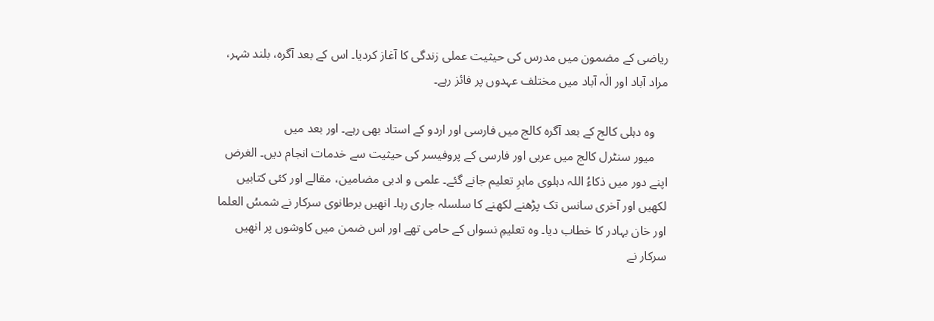ریاضی کے مضمون میں مدرس کی حیثیت عملی زندگی کا آغاز کردیا۔ اس کے بعد آگرہ، بلند شہر، مراد آباد اور الٰہ آباد میں مختلف عہدوں پر فائز رہے۔

    وہ دہلی کالج کے بعد آگرہ کالج میں فارسی اور اردو کے استاد بھی رہے۔ اور بعد میں
    میور سنٹرل کالج میں عربی اور فارسی کے پروفیسر کی حیثیت سے خدمات انجام دیں۔ الغرض اپنے دور میں ذکاءُ اللہ دہلوی ماہرِ تعلیم جانے گئے۔ علمی و ادبی مضامین، مقالے اور کئی کتابیں لکھیں اور آخری سانس تک پڑھنے لکھنے کا سلسلہ جاری رہا۔ انھیں برطانوی سرکار نے شمسُ العلما اور خان بہادر کا خطاب دیا۔ وہ تعلیمِ نسواں کے حامی تھے اور اس ضمن میں کاوشوں پر انھیں‌ سرکار نے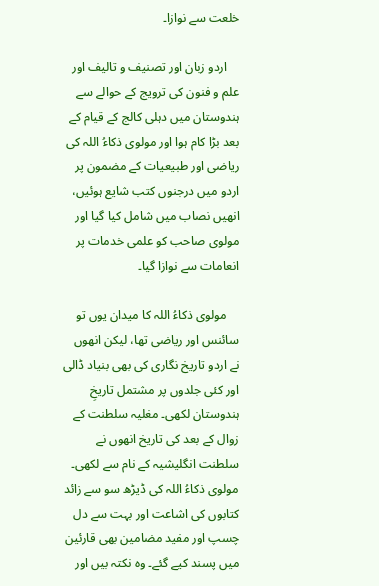خلعت سے نوازا۔

    اردو زبان اور تصنیف و تالیف اور علم و فنون کی ترویج کے حوالے سے ہندوستان میں دہلی کالج کے قیام کے بعد بڑا کام ہوا اور مولوی ذکاءُ اللہ کی ریاضی اور طبیعیات کے مضمون پر اردو میں‌ درجنوں کتب شایع ہوئیں، انھیں نصاب میں شامل کیا گیا اور مولوی صاحب کو علمی خدمات پر انعامات سے نوازا گیا۔

    مولوی ذکاءُ اللہ کا میدان یوں تو سائنس اور ریاضی تھا، لیکن انھوں نے اردو تاریخ نگاری کی بھی بنیاد ڈالی اور کئی جلدوں پر مشتمل تاریخِ ہندوستان لکھی۔ مغلیہ سلطنت کے زوال کے بعد کی تاریخ انھوں نے سلطنت انگلیشیہ کے نام سے لکھی۔ مولوی ذکاءُ اللہ کی ڈیڑھ سو سے زائد کتابوں کی اشاعت اور بہت سے دل چسپ اور مفید مضامین بھی قارئین میں‌ پسند کیے گئے۔ وہ نکتہ بیں‌ اور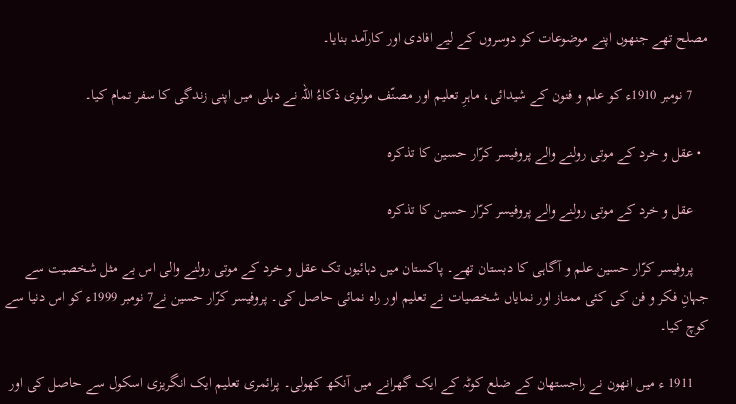مصلح تھے جنھوں اپنے موضوعات کو دوسروں کے لیے افادی اور کارآمد بنایا۔

    7 نومبر 1910ء کو علم و فنون کے شیدائی، ماہرِ‌ تعلیم اور مصنّف مولوی ذکاءُ اللہ نے دہلی میں‌ اپنی زندگی کا سفر تمام کیا۔

  • عقل و خرد کے موتی رولنے والے پروفیسر کرّار حسین کا تذکرہ

    عقل و خرد کے موتی رولنے والے پروفیسر کرّار حسین کا تذکرہ

    پروفیسر کرّار حسین علم و آگاہی کا دبستان تھے۔ پاکستان میں دہائیوں تک عقل و خرد کے موتی رولنے والی اس بے مثل شخصیت سے جہانِ فکر و فن کی کئی ممتاز اور نمایاں شخصیات نے تعلیم اور راہ نمائی حاصل کی۔ پروفیسر کرّار حسین نے7 نومبر 1999ء کو اس دنیا سے کوچ کیا۔

    1911 ء میں انھون نے راجستھان کے ضلع کوٹہ کے ایک گھرانے میں‌ آنکھ کھولی۔ پرائمری تعلیم ایک انگریزی اسکول سے حاصل کی اور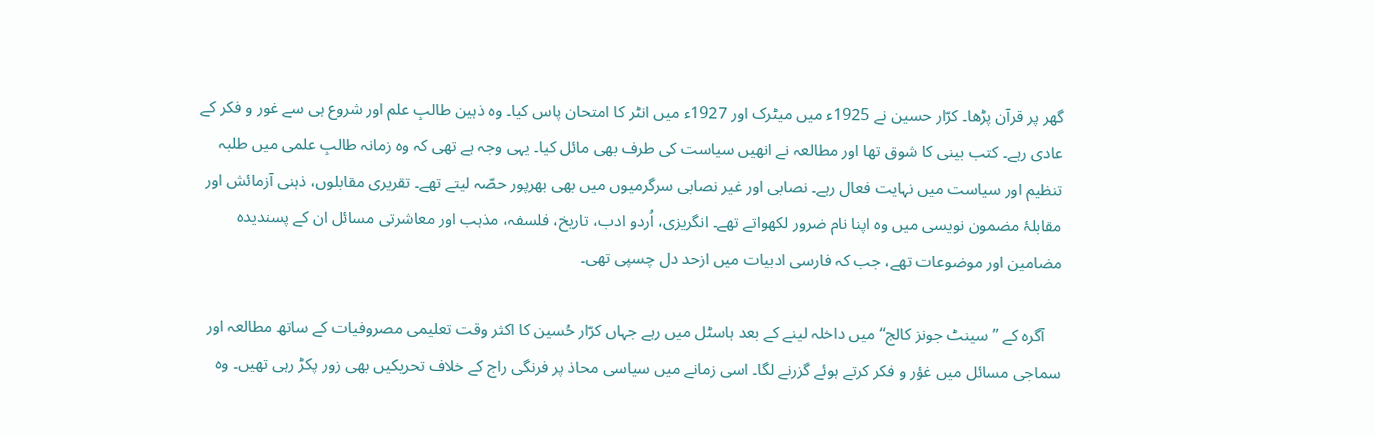گھر پر قرآن پڑھا۔ کرّار حسین نے 1925ء میں میٹرک اور 1927ء میں انٹر کا امتحان پاس کیا۔ وہ ذہین طالبِ علم اور شروع ہی سے غور و فکر کے عادی رہے۔ کتب بینی کا شوق تھا اور مطالعہ نے انھیں‌ سیاست کی طرف بھی مائل کیا۔ یہی وجہ ہے تھی کہ وہ زمانہ طالبِ علمی میں طلبہ تنظیم اور سیاست میں نہایت فعال رہے۔ نصابی اور غیر نصابی سرگرمیوں میں بھی بھرپور حصّہ لیتے تھے۔ تقریری مقابلوں، ذہنی آزمائش اور مقابلۂ مضمون نویسی میں وہ اپنا نام ضرور لکھواتے تھے۔ انگریزی، اُردو ادب، تاریخ، فلسفہ، مذہب اور معاشرتی مسائل ان کے پسندیدہ مضامین اور موضوعات تھے، جب کہ فارسی ادبیات میں ازحد دل چسپی تھی۔

    آگرہ کے ’’سینٹ جونز کالج‘‘ میں داخلہ لینے کے بعد ہاسٹل میں رہے جہاں کرّار حُسین کا اکثر وقت تعلیمی مصروفیات کے ساتھ مطالعہ اور سماجی مسائل میں‌ غؤر و فکر کرتے ہوئے گزرنے لگا۔ اسی زمانے میں سیاسی محاذ پر فرنگی راج کے خلاف تحریکیں بھی زور پکڑ رہی تھیں۔ وہ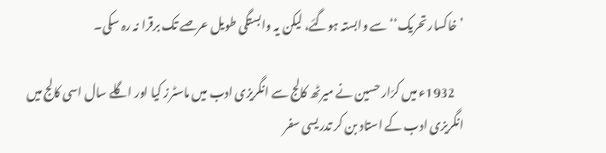’خاکسار تحریک‘‘ سے وابستہ ہوگئے، لیکن یہ وابستگی طویل عرصے تک برقرا نہ رہ سکی۔

    1932ء میں کرّار حسین نے میرٹھ کالج سے انگریزی ادب میں ماسٹرز کیا اور اگلے سال اسی کالج میں انگریزی ادب کے استاد بن کر تدریسی سفر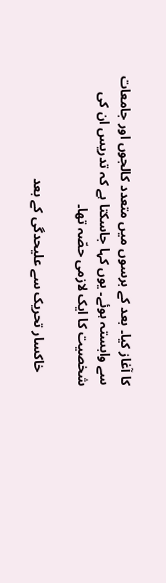کا‌ آغاز کیا۔ بعد کے برسوں‌ میں‌ متعدد کالجوں اور جامعات سے وابستہ ہوئے۔ یوں کہا جاسکتا ہے کہ تدریس ان کی شخصیت کا ایک لازمی حصّہ تھا۔

    خاکسار تحریک سے علیحدگی کے بعد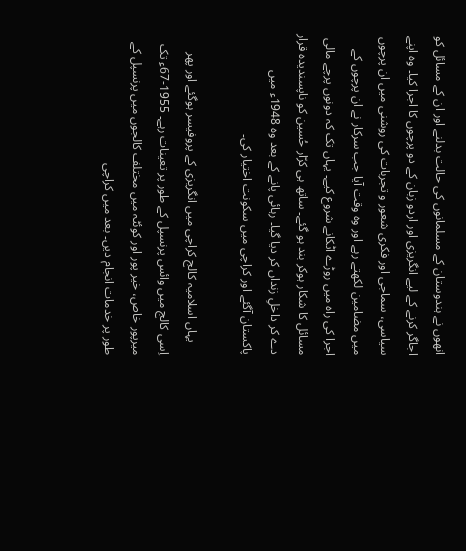انھوں نے ہندوستان کے مسلمانوں کی حالت بدلنے اور ان کے مسائل کو اجاگر کرنے کے لیے انگریزی اور اردو زبان کے دو پرچوں کا اجرا کیا۔ وہ اپنے سیاسی، سماجی اور فکری شعور و تجربات کی روشنی میں ان پرچوں میں‌ مضامین لکھتے رہے اور وہ وقت آیا جب سرکار نے ان پرچوں کے اجرا کی راہ میں روڑے اٹکانے شروع کیے۔ یہاں تک کہ دونوں پرچے مالی مسائل کا شکار ہوکر بند ہو گئے۔ ساتھ ہی کرّار حُسین کو ناپسندیدہ قرار دے کر داخلِ زنداں کر دیا گیا۔ رہائی پانے کے بعد وہ 1948ء میں پاکستان آگئے اور کراچی میں‌ سکونت اختیار کی۔

    یہاں اسلامیہ کالج کراچی میں انگریزی کے پروفیسر ہوگئے اور پھر اِسی کالج میں وائس پرنسپل کے طور پر تعینات رہے۔ 1955-67ء تک میرپور خاص، خیر پور اور کوئٹہ میں مختلف کالجوں میں پرنسپل کے طور پر خدمات انجام دیں۔ بعد میں‌ کراچی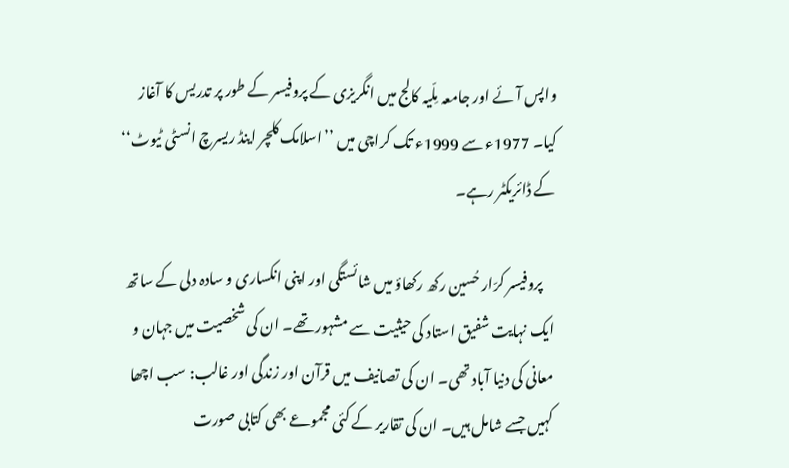واپس آئے اور جامعہ مِلّیہ کالج میں انگریزی کے پروفیسر کے طور پر تدریس کا آغاز کیا۔ 1977ء سے 1999ء تک کراچی میں ’’اسلامک کلچر اینڈ ریسرچ انسٹی ٹیوٹ‘‘ کے ڈائریکٹر رہے۔

    پروفیسر کرّار حُسین رکھ رکھاؤ میں شائستگی اور اپنی انکساری و سادہ دلی کے ساتھ ایک نہایت شفیق استاد کی حیثیت سے مشہور تھے۔ ان کی شخصیت میں جہان و معانی کی دنیا آباد تھی۔ ان کی تصانیف میں قرآن اور زندگی اور غالب: سب اچھا کہیں جسے شامل ہیں۔ ان کی تقاریر کے کئی مجموعے بھی کتابی صورت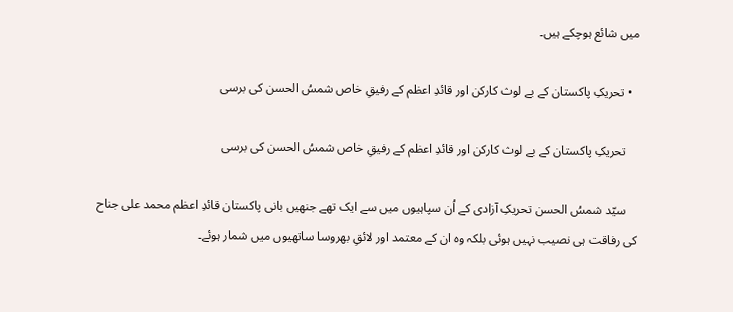میں شائع ہوچکے ہیں۔

  • تحریکِ پاکستان کے بے لوث کارکن اور قائدِ اعظم کے رفیقِ خاص شمسُ الحسن کی برسی

    تحریکِ پاکستان کے بے لوث کارکن اور قائدِ اعظم کے رفیقِ خاص شمسُ الحسن کی برسی

    سیّد شمسُ الحسن تحریکِ آزادی کے اُن سپاہیوں میں سے ایک تھے جنھیں بانی پاکستان قائدِ اعظم محمد علی جناح کی رفاقت ہی نصیب نہیں ہوئی بلکہ وہ ان کے معتمد اور لائقِ بھروسا ساتھیوں میں‌ شمار ہوئے۔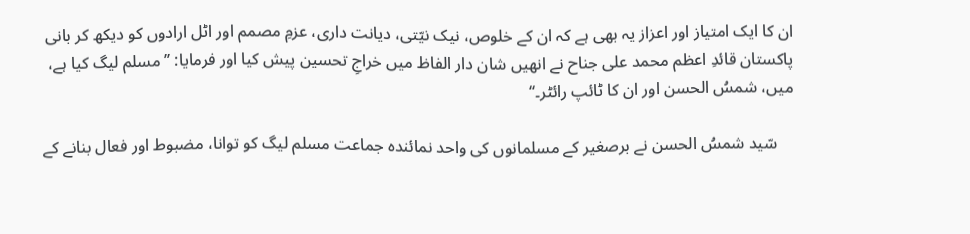ان کا ایک امتیاز اور اعزاز یہ بھی ہے کہ ان کے خلوص، نیک نیّتی، دیانت داری، عزمِ مصمم اور اٹل ارادوں کو دیکھ کر بانی پاکستان قائدِ‌ اعظم محمد علی جناح نے انھیں شان دار الفاظ میں خراجِ تحسین پیش کیا اور فرمایا: ’’مسلم لیگ کیا ہے، میں، شمسُ الحسن اور ان کا ٹائپ رائٹر۔‘‘

    سّید شمسُ الحسن نے برصغیر کے مسلمانوں کی واحد نمائندہ جماعت مسلم لیگ کو توانا، مضبوط اور فعال بنانے کے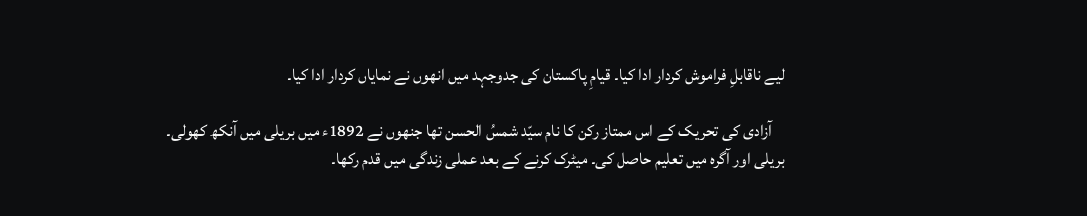لیے ناقابلِ فراموش کردار ادا کیا۔ قیامِ پاکستان کی جدوجہد میں انھوں نے نمایاں کردار ادا کیا۔

    آزادی کی تحریک کے اس ممتاز رکن کا نام سیّد شمسُ الحسن تھا جنھوں نے 1892ء میں بریلی میں آنکھ کھولی۔ بریلی اور آگرہ میں تعلیم حاصل کی۔ میٹرک کرنے کے بعد عملی زندگی میں قدم رکھا۔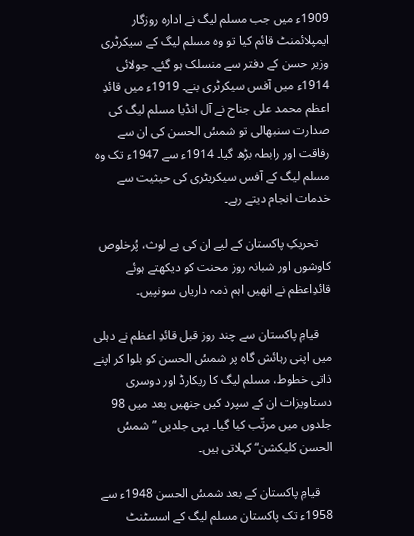1909ء میں جب مسلم لیگ نے ادارہ روزگار ایمپلائمنٹ قائم کیا تو وہ مسلم لیگ کے سیکرٹری وزیر حسن کے دفتر سے منسلک ہو گئے۔ جولائی 1914ء میں آفس سیکرٹری بنے۔ 1919ء میں قائدِ اعظم محمد علی جناح نے آل انڈیا مسلم لیگ کی صدارت سنبھالی تو شمسُ الحسن کی ان سے رفاقت اور رابطہ بڑھ گیا۔ 1914ء سے 1947ء تک وہ مسلم لیگ کے آفس سیکریٹری کی حیثیت سے خدمات انجام دیتے رہے۔

    تحریکِ پاکستان کے لیے ان کی بے لوث، پُرخلوص کاوشوں اور شبانہ روز محنت کو دیکھتے ہوئے قائدِ‌اعظم نے انھیں اہم ذمہ داریاں سونپیں۔

    قیامِ پاکستان سے چند روز قبل قائدِ اعظم نے دہلی میں اپنی رہائش گاہ پر شمسُ الحسن کو بلوا کر اپنے ذاتی خطوط، مسلم لیگ کا ریکارڈ اور دوسری دستاویزات ان کے سپرد کیں جنھیں‌ بعد میں 98 جلدوں میں مرتّب کیا گیا۔ یہی جلدیں ”شمسُ الحسن کلیکشن“ کہلاتی ہیں۔

    قیامِ پاکستان کے بعد شمسُ الحسن 1948ء سے 1958ء تک پاکستان مسلم لیگ کے اسسٹنٹ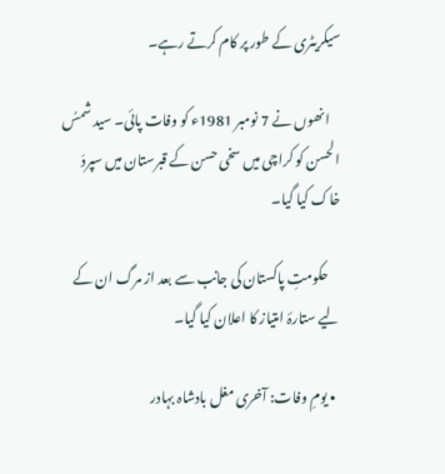سیکریٹری کے طور پر کام کرتے رہے۔

    انھوں نے 7 نومبر 1981ء کو وفات پائی۔ سید شمسُ الحسن کو کراچی میں سخی حسن کے قبرستان میں سپردَ خاک کیا گیا۔

    حکومتِ پاکستان کی جانب سے بعد از مرگ ان کے لیے ستارۂ امتیاز کا اعلان کیا گیا۔

  • یومِ وفات: آخری مغل بادشاہ بہادر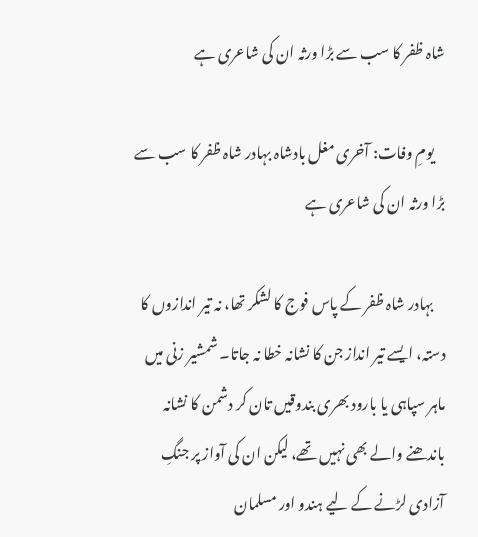شاہ ظفر کا سب سے بڑا ورثہ ان کی شاعری ہے

    یومِ وفات: آخری مغل بادشاہ بہادر شاہ ظفر کا سب سے بڑا ورثہ ان کی شاعری ہے

    بہادر شاہ ظفر کے پاس فوج کا لشکر تھا، نہ تیر اندازوں کا دستہ، ایسے تیر انداز جن کا نشانہ خطا نہ جاتا۔ شمشیر زنی میں ماہر سپاہی یا بارود بھری بندوقیں تان کر دشمن کا نشانہ باندھنے والے بھی نہیں تھے، لیکن ان کی آواز پر جنگِ آزادی لڑنے کے لیے ہندو اور مسلمان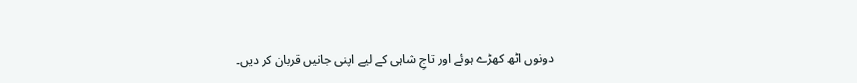دونوں اٹھ کھڑے ہوئے اور تاجِ شاہی کے لیے اپنی جانیں قربان کر دیں۔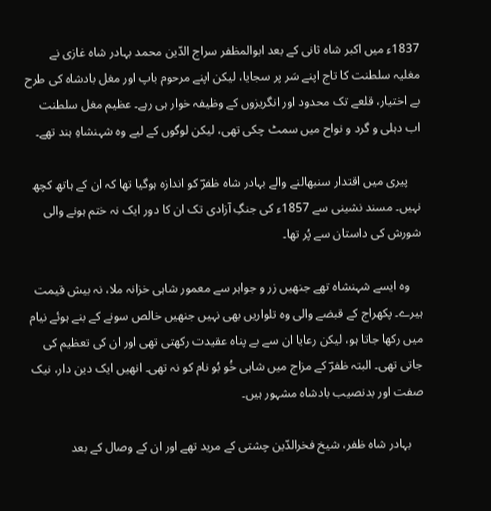1837ء میں اکبر شاہ ثانی کے بعد ابوالمظفر سراج الدّین محمد بہادر شاہ غازی نے مغلیہ سلطنت کا تاج اپنے سَر پر سجایا، لیکن اپنے مرحوم باپ اور مغل بادشاہ کی طرح‌ بے اختیار، قلعے تک محدود اور انگریزوں کے وظیفہ خوار ہی رہے۔ عظیم مغل سلطنت اب دہلی و گرد و نواح میں‌ سمٹ چکی تھی، لیکن لوگوں کے لیے وہ شہنشاہِ ہند تھے۔

    پیری میں‌ اقتدار سنبھالنے والے بہادر شاہ ظفرؔ کو اندازہ ہوگیا تھا کہ ان کے ہاتھ کچھ نہیں۔ مسند نشینی سے 1857ء کی جنگِ آزادی تک ان کا دور ایک نہ ختم ہونے والی شورش کی داستان سے پُر تھا۔

    وہ ایسے شہنشاہ تھے جنھیں زر و جواہر سے معمور شاہی خزانہ ملا، نہ بیش قیمت ہیرے۔ پکھراج کے قبضے والی وہ تلواریں بھی نہیں‌ جنھیں خالص سونے کے بنے ہوئے نیام میں رکھا جاتا ہو، لیکن رعایا ان سے بے پناہ عقیدت رکھتی تھی اور ان کی تعظیم کی جاتی تھی۔ البتہ ظفرؔ کے مزاج میں شاہی خُو بُو نام کو نہ تھی۔ انھیں ایک دین دار، نیک صفت اور بدنصیب بادشاہ مشہور ہیں۔

    بہادر شاہ ظفر، شیخ فخرالدّین چشتی کے مرید تھے اور ان کے وصال کے بعد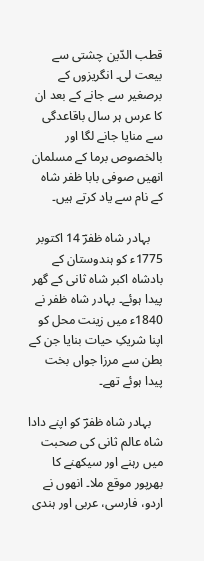قطب الدّین چشتی سے بیعت لی۔ انگریزوں کے برصغیر سے جانے کے بعد ان کا عرس ہر سال باقاعدگی سے منایا جانے لگا اور بالخصوص برما کے مسلمان انھیں صوفی بابا ظفر شاہ کے نام سے یاد کرتے ہیں۔

    بہادر شاہ ظفرؔ 14 اکتوبر 1775ء کو ہندوستان کے بادشاہ اکبر شاہ ثانی کے گھر پیدا ہوئے۔ بہادر شاہ ظفر نے 1840ء میں زینت محل کو اپنا شریکِ حیات بنایا جن کے بطن سے مرزا جواں بخت پیدا ہوئے تھے۔

    بہادر شاہ ظفرؔ کو اپنے دادا شاہ عالم ثانی کی صحبت میں رہنے اور سیکھنے کا بھرپور موقع ملا۔ انھوں نے اردو، فارسی، عربی اور ہندی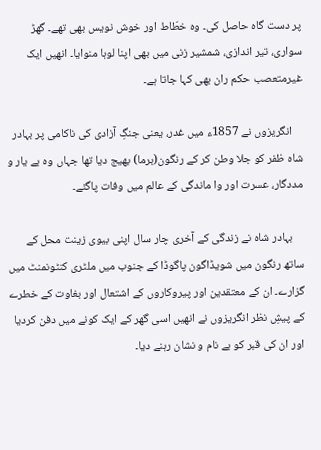پر دست گاہ حاصل کی۔ وہ خطّاط اور خوش نویس بھی تھے۔ گھڑ سواری، تیر اندازی، شمشیر زنی میں بھی اپنا لوہا منوایا۔ انھیں ایک غیرمتعصب حکم ران بھی کہا جاتا ہے۔

    انگریزوں نے 1857ء میں‌ غدر، یعنی جنگِ‌‌ آزادی کی ناکامی پر بہادر شاہ ظفر کو جلا وطن کر کے رنگون(برما) بھیج دیا تھا جہاں‌ وہ بے یار و مددگار، عسرت اور وا ماندگی کے عالم میں وفات پاگئے۔

    بہادر شاہ نے زندگی کے آخری چار سال اپنی بیوی زینت محل کے ساتھ رنگون میں شویڈاگون پاگوڈا کے جنوب میں ملٹری کنٹونمنٹ میں گزارے۔ ان کے معتقدین اور پیروکاروں کے اشتعال اور بغاوت کے خطرے کے پیشِ نظر انگریزوں نے انھیں اسی گھر کے ایک کونے میں دفن کردیا اور ان کی قبر کو بے نام و نشان رہنے دیا۔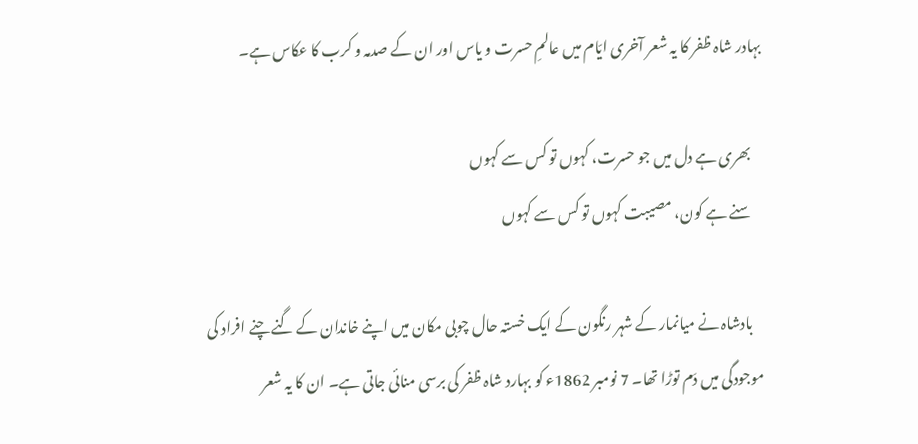بہادر شاہ ظفر کا یہ شعر آخری ایّام میں عالمِ حسرت و یاس اور ان کے صدمہ و کرب کا عکاس ہے۔

    بھری ہے دل میں جو حسرت، کہوں تو کس سے کہوں
    سنے ہے کون، مصیبت کہوں تو کس سے کہوں

    بادشاہ نے میانمار کے شہر رنگون کے ایک خستہ حال چوبی مکان میں اپنے خاندان کے گنے چنے افراد کی موجودگی میں دَم توڑا تھا۔ 7 نومبر 1862ء کو بہارد شاہ ظفر کی برسی منائی جاتی ہے۔ ان کا یہ شعر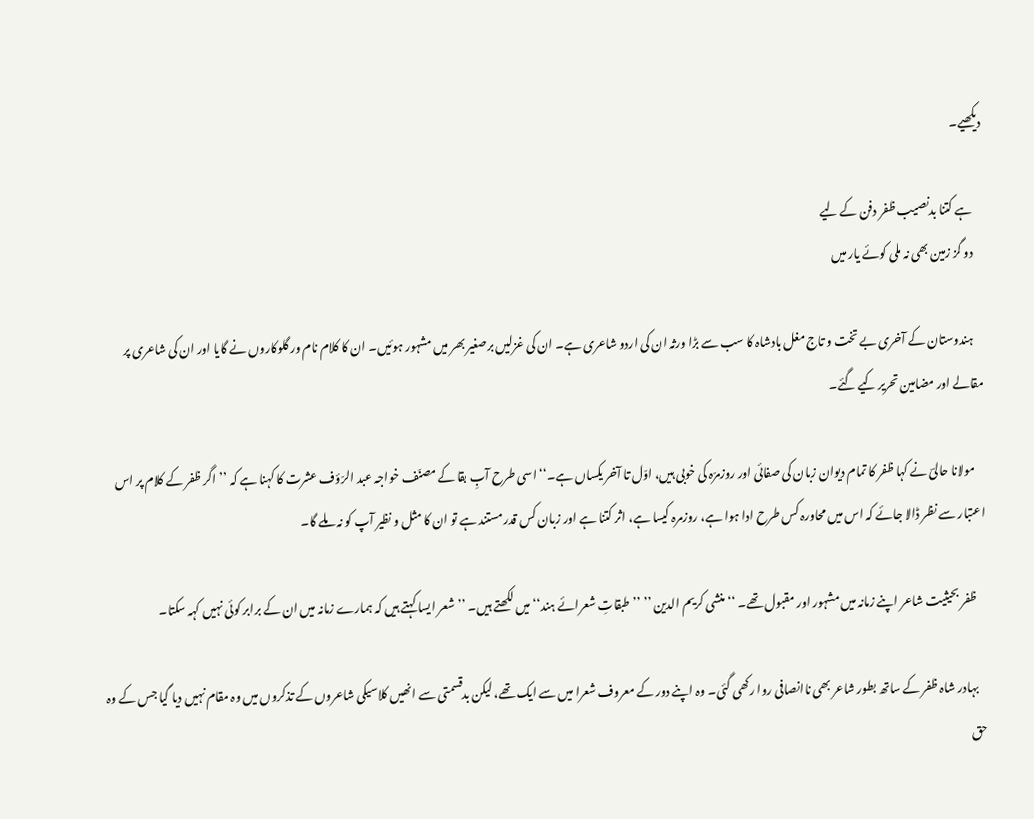دیکھیے۔

    ہے کتنا بدنصیب ظفر دفن کے لیے
    دو گز زمین بھی نہ ملی کوئے یار میں

    ہندوستان کے آخری بے تخت و تاج مغل بادشاہ کا سب سے بڑا ورثہ ان کی اردو شاعری ہے۔ ان کی غزلیں برصغیر بھر میں مشہور ہوئیں۔ ان کا کلام نام ور گلوکاروں نے گایا اور ان کی شاعری پر مقالے اور مضامین تحریر کیے گئے۔

    مولانا حالیؔ نے کہا ظفر کا تمام دیوان زبان کی صفائی اور روزمرّہ کی خوبی ہیں، اوّل تا آخر یکساں ہے۔‘‘ اسی طرح آبِ بقا کے مصنّف خواجہ عبد الرّؤف عشرت کا کہنا ہے کہ ’’اگر ظفر کے کلام پر اس اعتبار سے نظر ڈالا جائے کہ اس میں محاورہ کس طرح ادا ہوا ہے، روزمرہ کیسا ہے، اثر کتنا ہے اور زبان کس قدر مستند ہے تو ان کا مثل و نظیر آپ کو نہ ملے گا۔

    ظفر بحیثیت شاعر اپنے زمانہ میں مشہور اور مقبول تھے۔ ‘‘ منشی کریم الدین ’’ ’’طبقاتِ شعرائے ہند‘‘ میں لکھتے ہیں۔ ’’شعر ایسا کہتے ہیں کہ ہمارے زمانہ میں ان کے برابر کوئی نہیں کہہ سکتا۔

    بہادر شاہ ظفر کے ساتھ بطور شاعر بھی ناانصافی روا رکھی گئی۔ وہ اپنے دور کے معروف شعرا میں سے ایک تھے، لیکن بدقسمتی سے انھیں کلاسیکی شاعروں کے تذکروں میں وہ مقام نہیں‌ دیا گیا جس کے وہ حق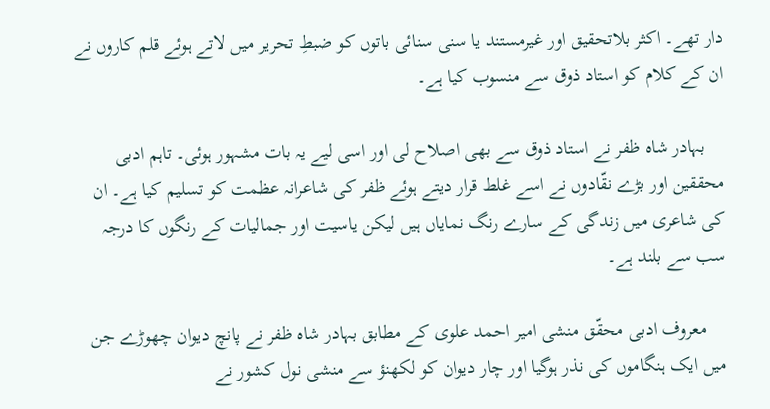دار تھے۔ اکثر بلاتحقیق اور غیرمستند یا سنی سنائی باتوں کو ضبطِ تحریر میں لاتے ہوئے قلم کاروں نے ان کے کلام کو استاد ذوق سے منسوب کیا ہے۔

    بہادر شاہ ظفر نے استاد ذوق سے بھی اصلاح لی اور اسی لیے یہ بات مشہور ہوئی۔ تاہم ادبی محققین اور بڑے نقّادوں نے اسے غلط قرار دیتے ہوئے ظفر کی شاعرانہ عظمت کو تسلیم کیا ہے۔ ان کی شاعری میں زندگی کے سارے رنگ نمایاں ہیں لیکن یاسیت اور جمالیات کے رنگوں کا درجہ سب سے بلند ہے۔

    معروف ادبی محقّق منشی امیر احمد علوی کے مطابق بہادر شاہ ظفر نے پانچ دیوان چھوڑے جن میں ایک ہنگاموں کی نذر ہوگیا اور چار دیوان کو لکھنؤ سے منشی نول کشور نے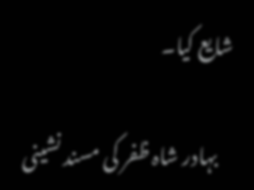شایع کیا۔

    بہادر شاہ ظفر کی مسند نشینی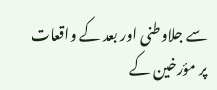سے جلاوطنی اور بعد کے واقعات پر مؤرخین کے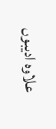علاوہ ادیبوں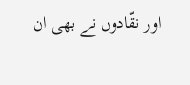اور نقّادوں نے بھی ان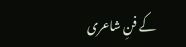کے فنِ شاعری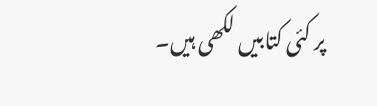پر کئی کتابیں لکھی ہیں۔